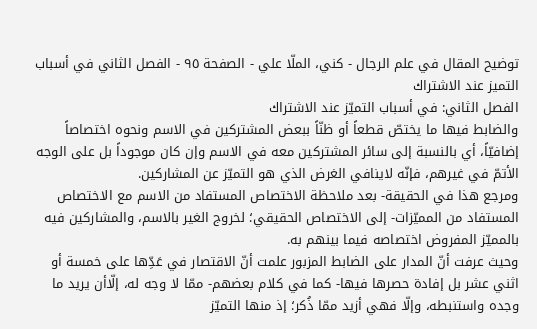توضيح المقال في علم الرجال - كني، الملّا علي - الصفحة ٩٥ - الفصل الثاني في أسباب التميز عند الاشتراك
الفصل الثاني: في أسباب التميّز عند الاشتراك
والضابط فيها ما يختصّ قطعاً أو ظنّاً ببعض المشتركين في الاسم ونحوه اختصاصاً إضافيّاً، أي بالنسبة إلى سائر المشتركين معه في الاسم وإن كان موجوداً بل على الوجه الأتمّ في غيرهم، فإنّه لاينافي الغرض الذي هو التميّز عن المشاركين.
ومرجع هذا في الحقيقة- بعد ملاحظة الاختصاص المستفاد من الاسم مع الاختصاص المستفاد من المميّزات- إلى الاختصاص الحقيقي؛ لخروج الغير بالاسم، والمشاركين فيه بالمميّز المفروض اختصاصه فيما بينهم به.
وحيث عرفت أنّ المدار على الضابط المزبور علمت أنّ الاقتصار في عَدِّها على خمسة أو اثني عشر بل إفادة حصرها فيها- كما في كلام بعضهم- ممّا لا وجه له، إلّاأن يريد ما وجده واستنبطه، وإلّا فهي أزيد ممّا ذُكر؛ إذ منها التميّز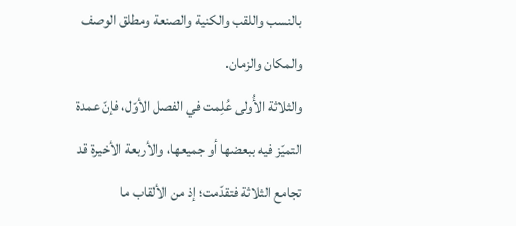بالنسب واللقب والكنية والصنعة ومطلق الوصف والمكان والزمان.
والثلاثة الأُولى عُلِمت في الفصل الأوّل، فإنّ عمدة التميّز فيه ببعضها أو جميعها، والأربعة الأخيرة قد تجامع الثلاثة فتقدّمت؛ إذ من الألقاب ما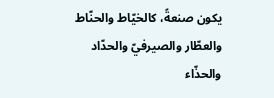يكون صنعةً، كالخيّاط والحنّاط والعطّار والصيرفيّ والحدّاد والحذّاء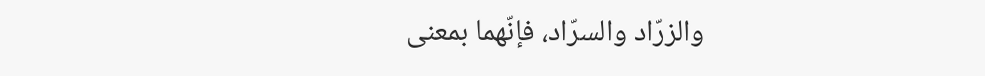والزرّاد والسرّاد، فإنّهما بمعنى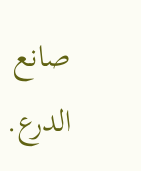صانع الدرع.